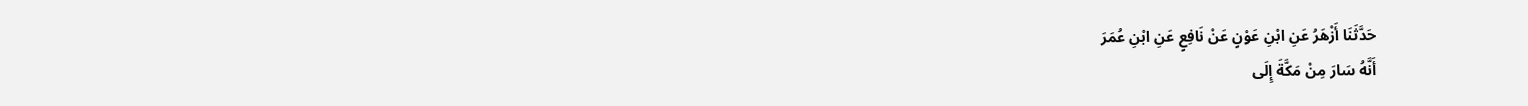حَدَّثَنَا أَزْهَرُ عَنِ ابْنِ عَوْنٍ عَنْ نَافِعٍ عَنِ ابْنِ عُمَرَ
أَنَّهُ سَارَ مِنْ مَكَّةَ إِلَى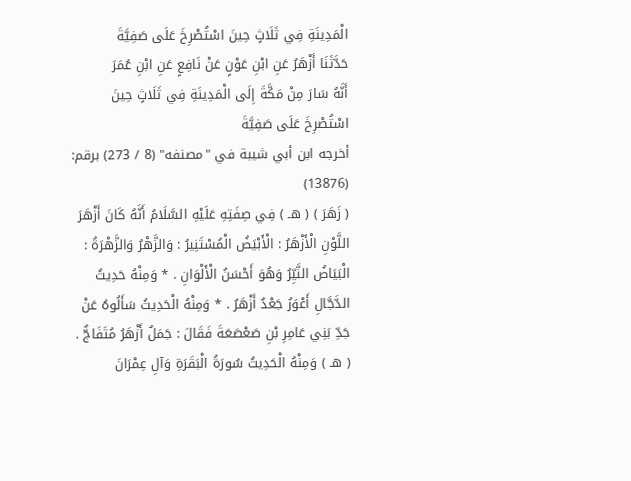الْمَدِينَةِ فِي ثَلَاثٍ حِينَ اسْتُصْرِخَ عَلَى صَفِيَّةَ
حَدَّثَنَا أَزْهَرُ عَنِ ابْنِ عَوْنٍ عَنْ نَافِعٍ عَنِ ابْنِ عُمَرَ
أَنَّهُ سَارَ مِنْ مَكَّةَ إِلَى الْمَدِينَةِ فِي ثَلَاثٍ حِينَ اسْتُصْرِخَ عَلَى صَفِيَّةَ
أخرجه ابن أبي شيبة في "مصنفه" (8 / 273) برقم: (13876)
( زَهَرَ ) ( هـ ) فِي صِفَتِهِ عَلَيْهِ السَّلَامُ أَنَّهُ كَانَ أَزْهَرَ اللَّوْنِ الْأَزْهَرُ : الْأَبْيَضُ الْمُسْتَنِيرُ : وَالزَّهْرُ وَالزَّهْرَةُ : الْبَيَاضُ النَّيِّرُ وَهُوَ أَحْسَنُ الْأَلْوَانِ . * وَمِنْهُ حَدِيثُ الدَّجَّالِ أَعْوَرُ جَعْدٌ أَزْهَرُ . * وَمِنْهُ الْحَدِيثُ سَأَلُوهُ عَنْ جَدِّ بَنِي عَامِرِ بْنِ صَعْصَعَةَ فَقَالَ : جَمَلٌ أَزْهَرُ مُتَفَاجٌّ . ( هـ ) وَمِنْهُ الْحَدِيثُ سُورَةُ الْبَقَرَةِ وَآلِ عِمْرَانَ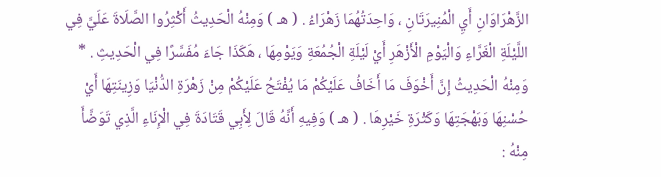الزَّهْرَاوَانِ أَيِ الْمُنِيرَتَانِ ، وَاحِدَتُهُمَا زَهْرَاءُ . ( هـ ) وَمِنْهُ الْحَدِيثُ أَكْثِرُوا الصَّلَاةَ عَلَيَّ فِي اللَّيْلَةِ الْغَرَّاءِ وَالْيَوْمِ الْأَزْهَرِ أَيْ لَيْلَةِ الْجُمُعَةِ وَيَوْمِهَا ، هَكَذَا جَاءَ مُفَسَّرًا فِي الْحَدِيثِ . * وَمِنْهُ الْحَدِيثُ إِنَّ أَخْوَفَ مَا أَخَافُ عَلَيْكُمْ مَا يُفْتَحُ عَلَيْكُمْ مِنْ زَهْرَةِ الدُّنْيَا وَزِينَتِهَا أَيْ حُسْنِهَا وَبَهْجَتِهَا وَكَثْرَةِ خَيْرِهَا . ( هـ ) وَفِيهِ أَنَّهُ قَالَ لِأَبِي قَتَادَةَ فِي الْإِنَاءِ الَّذِي تَوَضَّأَ مِنْهُ :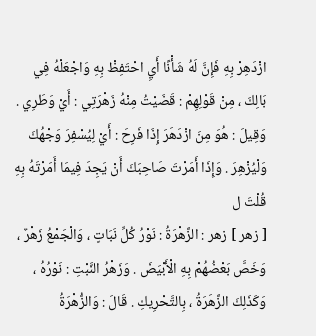ازْدَهِرْ بِهِ فَإِنَّ لَهُ شَأْنًا أَيِ احْتَفِظْ بِهِ وَاجْعَلْهُ فِي بَالِكَ ، مِنْ قَوْلِهِمْ : قَضَيْتُ مِنْهُ زَهْرَتِي : أَيْ وَطَرِي . وَقِيلَ : هُوَ مِنَ ازْدَهَرَ إِذَا فَرِحَ : أَيْ لِيُسْفِرَ وَجْهُكَ وَلْيُزْهِرَ . وَإِذَا أَمَرْتَ صَاحِبَكَ أَنْ يَجِدَ فِيمَا أَمَرْتَهُ بِهِ قُلْتَ ل
[ زهر ] زهر : الزَّهْرَةُ : نَوْرُ كُلِّ نَبَاتٍ ، وَالْجَمْعُ زَهْرٌ ، وَخَصَّ بَعْضُهُمْ بِهِ الْأَبْيَضَ . وَزَهْرُ النَّبْتِ : نَوْرُهُ ، وَكَذَلِكَ الزَّهَرَةُ ، بِالتَّحْرِيكِ . قَالَ : وَالزُّهْرَةُ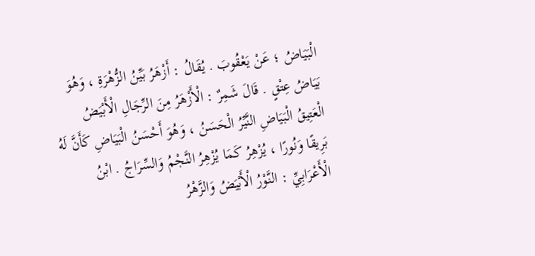الْبَيَاضُ ؛ عَنْ يَعْقُوبَ . يُقَالُ : أَزْهَرُ بَيِّنُ الزُّهْرَةِ ، وَهُوَ بَيَاضُ عِتْقٍ . قَالَ شَمِرٌ : الْأَزْهَرُ مِنَ الرِّجَالِ الْأَبْيَضُ الْعَتِيقُ الْبَيَاضِ النَّيِّرُ الْحَسَنُ ، وَهُوَ أَحْسَنُ الْبَيَاضِ كَأَنَّ لَهُ بَرِيقًا وَنُورًا ، يُزْهِرُ كَمَا يُزْهِرُ النَّجْمُ وَالسِّرَاجُ . ابْنُ الْأَعْرَابِيِّ : النَّوْرُ الْأَبْيَضُ وَالزَّهْرُ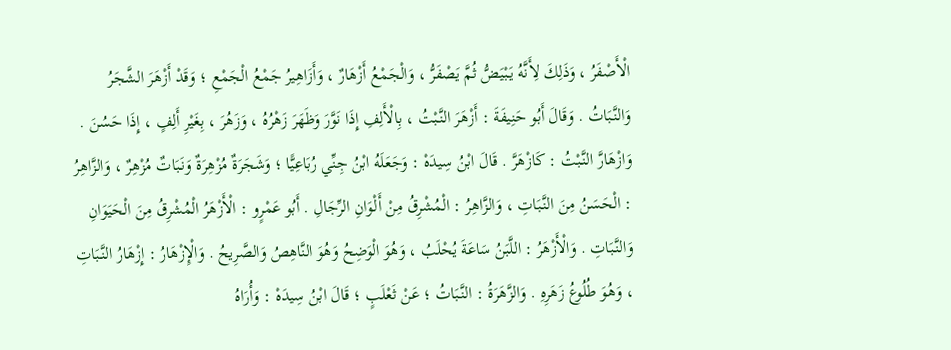الْأَصْفَرُ ، وَذَلِكَ لِأَنَّهُ يَبْيَضُّ ثُمَّ يَصْفَرُّ ، وَالْجَمْعُ أَزْهَارٌ ، وَأَزَاهِيرُ جَمْعُ الْجَمْعِ ؛ وَقَدْ أَزْهَرَ الشَّجَرُ وَالنَّبَاتُ . وَقَالَ أَبُو حَنِيفَةَ : أَزْهَرَ النَّبْتُ ، بِالْأَلِفِ إِذَا نَوَّرَ وَظَهَرَ زَهْرُهُ ، وَزَهُرَ ، بِغَيْرِ أَلِفٍ ، إِذَا حَسُنَ . وَازْهَارَّ النَّبْتُ : كَازْهَرَّ . قَالَ ابْنُ سِيدَهْ : وَجَعَلَهُ ابْنُ جِنِّي رُبَاعِيًّا ؛ وَشَجَرَةٌ مُزْهِرَةٌ وَنَبَاتٌ مُزْهِرٌ ، وَالزَّاهِرُ : الْحَسَنُ مِنَ النَّبَاتِ ، وَالزَّاهِرُ : الْمُشْرِقُ مِنْ أَلْوَانِ الرِّجَالِ . أَبُو عَمْرٍو : الْأَزْهَرُ الْمُشْرِقُ مِنَ الْحَيَوَانِ وَالنَّبَاتِ . وَالْأَزْهَرُ : اللَّبَنُ سَاعَةَ يُحْلَبُ ، وَهُوَ الْوَضِحُ وَهُوَ النَّاهِصُ وَالصَّرِيحُ . وَالْإِزْهَارُ : إِزْهَارُ النَّبَاتِ ، وَهُوَ طُلُوعُ زَهَرِهِ . وَالزَّهَرَةُ : النَّبَاتُ ؛ عَنْ ثَعْلَبٍ ؛ قَالَ ابْنُ سِيدَهْ : وَأُرَاهُ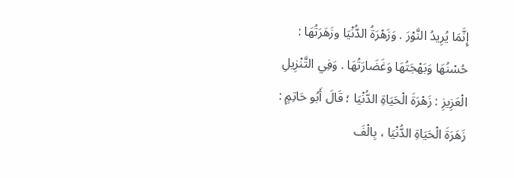إِنَّمَا يُرِيدُ النَّوْرَ . وَزَهْرَةُ الدُّنْيَا وزَهَرَتُهَا : حُسْنُهَا وَبَهْجَتُهَا وَغَضَارَتُهَا . وَفِي التَّنْزِيلِ الْعَزِيزِ : زَهْرَةَ الْحَيَاةِ الدُّنْيَا ؛ قَالَ أَبُو حَاتِمٍ : زَهَرَةَ الْحَيَاةِ الدُّنْيَا ، بِالْفَ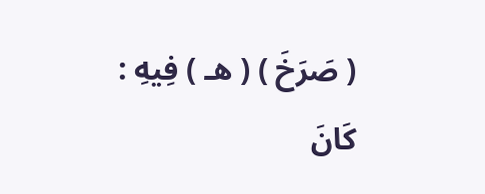( صَرَخَ ) ( هـ ) فِيهِ : كَانَ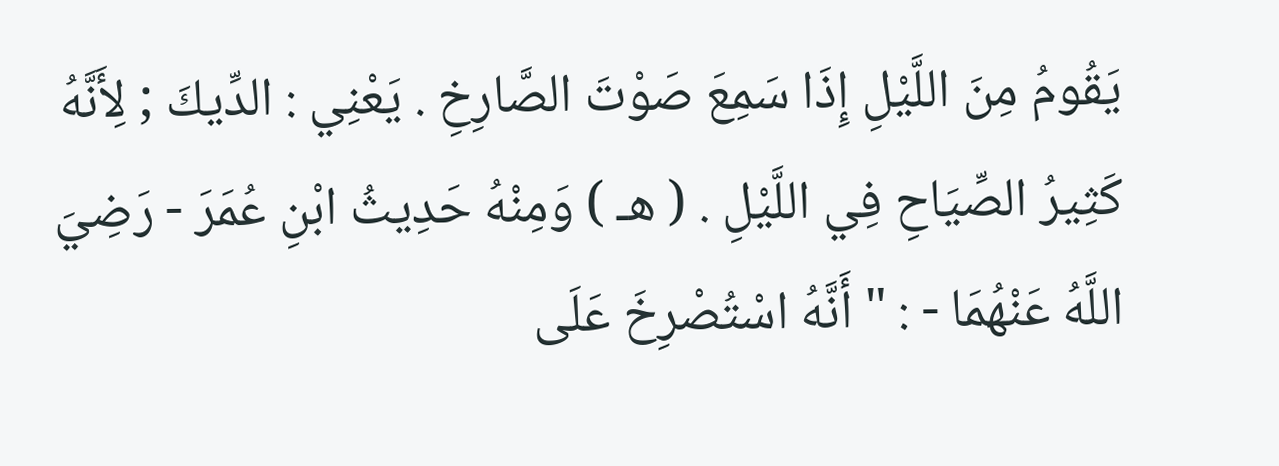يَقُومُ مِنَ اللَّيْلِ إِذَا سَمِعَ صَوْتَ الصَّارِخِ . يَعْنِي : الدِّيكَ ; لِأَنَّهُ كَثِيرُ الصِّيَاحِ فِي اللَّيْلِ . ( هـ ) وَمِنْهُ حَدِيثُ ابْنِ عُمَرَ - رَضِيَ اللَّهُ عَنْهُمَا - : " أَنَّهُ اسْتُصْرِخَ عَلَى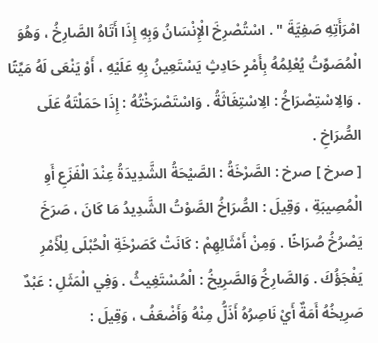امْرَأَتِهِ صَفِيَّةَ " . اسْتُصْرِخَ الْإِنْسَانُ وَبِهِ إِذَا أَتَاهُ الصَّارِخُ ، وَهُوَ الْمُصَوِّتُ يُعْلِمُهُ بِأَمْرٍ حَادِثٍ يَسْتَعِينُ بِهِ عَلَيْهِ ، أَوْ يَنْعَى لَهُ مَيِّتًا . وَالِاسْتِصْرَاخُ : الِاسْتِغَاثَةُ . وَاسْتَصْرَخْتُهُ : إِذَا حَمَلْتَهُ عَلَى الصُّرَاخِ .
[ صرخ ] صرخ : الصَّرْخَةُ : الصَّيْحَةُ الشَّدِيدَةُ عِنْدَ الْفَزَعِ أَوِ الْمُصِيبَةِ ، وَقِيلَ : الصُّرَاخُ الصَّوْتُ الشَّدِيدُ مَا كَانَ ، صَرَخَ يَصْرُخُ صُرَاخًا . وَمِنْ أَمْثَالِهِمْ : كَانَتْ كَصَرْخَةِ الْحُبْلَى لِلْأَمْرِ يَفْجَؤُكَ . وَالصَّارِخُ وَالصَّرِيخُ : الْمُسْتَغِيثُ . وَفِي الْمَثَلِ : عَبْدٌ صَرِيخُهُ أَمَةٌ أَيْ نَاصِرُهُ أَذَلُّ مِنْهُ وَأَضْعَفُ ، وَقِيلَ :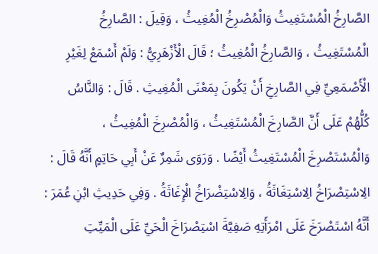الصَّارِخُ الْمُسْتَغِيثُ وَالْمُصْرِخُ الْمُغِيثُ ، وَقِيلَ : الصَّارِخُ الْمُسْتَغِيثُ ، وَالصَّارِخُ الْمُغِيثُ ؛ قَالَ الْأَزْهَرِيُّ : وَلَمْ أَسْمَعْ لِغَيْرِ الْأَصْمَعِيِّ فِي الصَّارِخِ أَنْ يَكُونَ بِمَعْنَى الْمُغِيثِ . قَالَ : وَالنَّاسُ كُلُّهُمْ عَلَى أَنَّ الصَّارِخَ الْمُسْتَغِيثُ ، وَالْمُصْرِخَ الْمُغِيثُ ، وَالْمُسْتَصْرِخَ الْمُسْتَغِيثُ أَيْضًا . وَرَوَى شَمِرٌ عَنْ أَبِي حَاتِمٍ أَنَّهُ قَالَ : الِاسْتِصْرَاخُ الِاسْتِغَاثَةُ ، وَالِاسْتِضْرَاخُ الْإِغَاثَةُ . وَفِي حَدِيثِ ابْنِ عُمَرَ : أَنَّهُ اسْتَصْرَخَ عَلَى امْرَأَتِهِ صَفِيَّةَ اسْتِصْرَاخَ الْحَيِّ عَلَى الْمَيِّتِ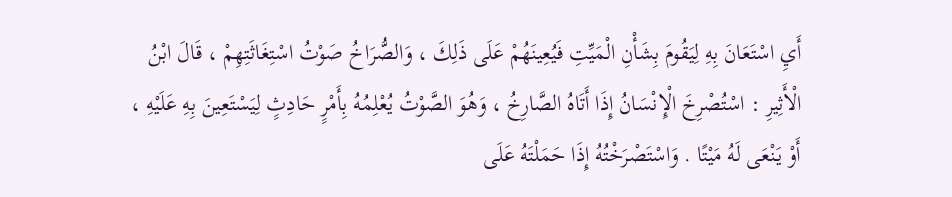أَيِ اسْتَعَانَ بِهِ لِيَقُومَ بِشَأْنِ الْمَيِّتِ فَيُعِينَهُمْ عَلَى ذَلِكَ ، وَالصُّرَاخُ صَوْتُ اسْتِغَاثَتِهِمْ ، قَالَ ابْنُ الْأَثِيرِ : اسْتُصْرِخَ الْإِنْسَانُ إِذَا أَتَاهُ الصَّارِخُ ، وَهُوَ الصَّوْتُ يُعْلِمُهُ بِأَمْرٍ حَادِثٍ لِيَسْتَعِينَ بِهِ عَلَيْهِ ، أَوْ يَنْعَى لَهُ مَيْتًا . وَاسْتَصْرَخْتُهُ إِذَا حَمَلْتَهُ عَلَى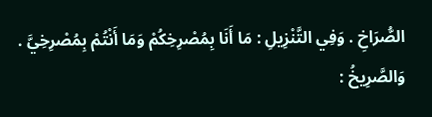الصُّرَاخِ . وَفِي التَّنْزِيلِ : مَا أَنَا بِمُصْرِخِكُمْ وَمَا أَنْتُمْ بِمُصْرِخِيَّ . وَالصَّرِيخُ :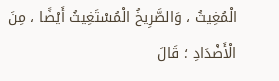الْمُغِيثُ ، وَالصَّرِيخُ الْمُسْتَغِيثُ أَيْضًا ، مِنَ الْأَضْدَادِ ؛ قَالَ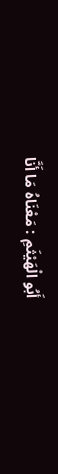أَبُو الْهَيْثَمِ : مَعْنَاهُ مَا أَنَّا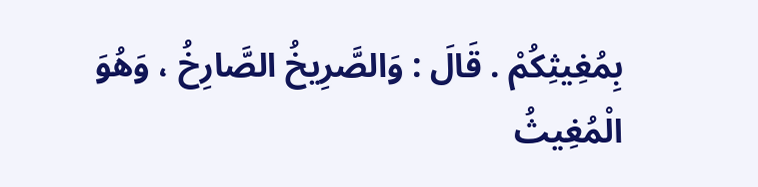بِمُغِيثِكُمْ . قَالَ : وَالصَّرِيخُ الصَّارِخُ ، وَهُوَ الْمُغِيثُ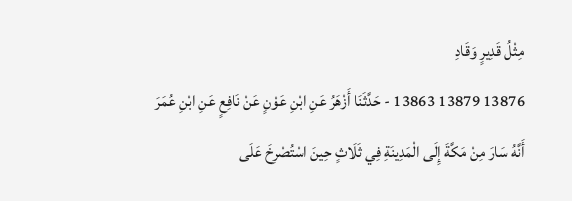مِثْلُ قَدِيرٍ وَقَادِ
13876 13879 13863 - حَدَّثَنَا أَزْهَرُ عَنِ ابْنِ عَوْنٍ عَنْ نَافِعٍ عَنِ ابْنِ عُمَرَ أَنَّهُ سَارَ مِنْ مَكَّةَ إِلَى الْمَدِينَةِ فِي ثَلَاثٍ حِينَ اسْتُصْرِخَ عَلَى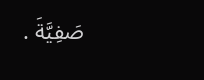صَفِيَّةَ .